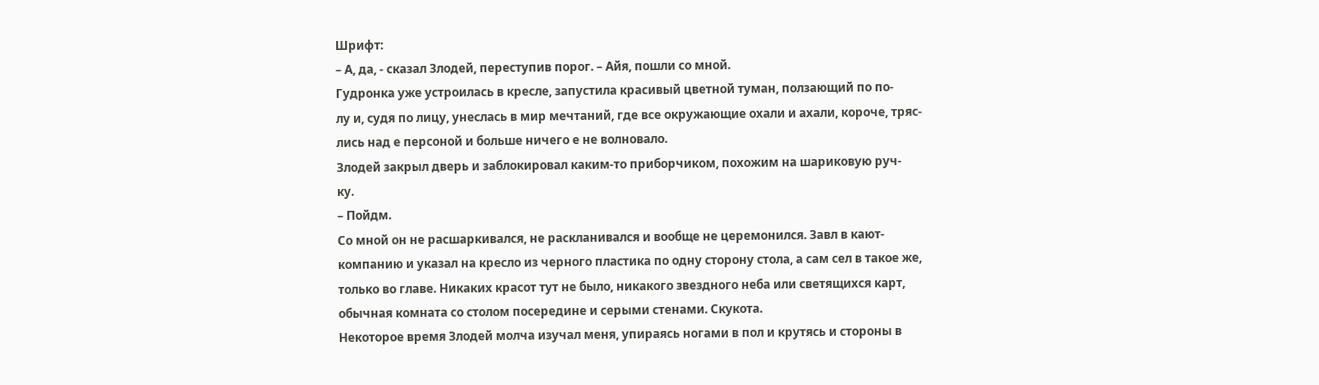Шрифт:
– А, да, - сказал Злодей, переступив порог. – Айя, пошли со мной.
Гудронка уже устроилась в кресле, запустила красивый цветной туман, ползающий по по-
лу и, судя по лицу, унеслась в мир мечтаний, где все окружающие охали и ахали, короче, тряс-
лись над е персоной и больше ничего е не волновало.
Злодей закрыл дверь и заблокировал каким-то приборчиком, похожим на шариковую руч-
ку.
– Пойдм.
Со мной он не расшаркивался, не раскланивался и вообще не церемонился. Завл в кают-
компанию и указал на кресло из черного пластика по одну сторону стола, а сам сел в такое же,
только во главе. Никаких красот тут не было, никакого звездного неба или светящихся карт,
обычная комната со столом посередине и серыми стенами. Скукота.
Некоторое время Злодей молча изучал меня, упираясь ногами в пол и крутясь и стороны в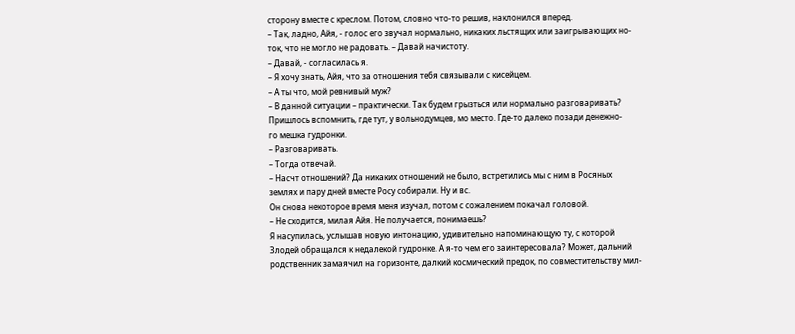сторону вместе с креслом. Потом, словно что-то решив, наклонился вперед.
– Так, ладно, Айя, - голос его звучал нормально, никаких льстящих или заигрывающих но-
ток, что не могло не радовать. – Давай начистоту.
– Давай, - согласилась я.
– Я хочу знать, Айя, что за отношения тебя связывали с кисейцем.
– А ты что, мой ревнивый муж?
– В данной ситуации – практически. Так будем грызться или нормально разговаривать?
Пришлось вспомнить, где тут, у вольнодумцев, мо место. Где-то далеко позади денежно-
го мешка гудронки.
– Разговаривать.
– Тогда отвечай.
– Насчт отношений? Да никаких отношений не было, встретились мы с ним в Росяных
землях и пару дней вместе Росу собирали. Ну и вс.
Он снова некоторое время меня изучал, потом с сожалением покачал головой.
– Не сходится, милая Айя. Не получается, понимаешь?
Я насупилась, услышав новую интонацию, удивительно напоминающую ту, с которой
Злодей обращался к недалекой гудронке. А я-то чем его заинтересовала? Может, дальний
родственник замаячил на горизонте, далкий космический предок, по совместительству мил-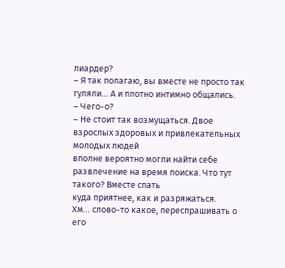лиардер?
– Я так полагаю, вы вместе не просто так гуляли… А и плотно интимно общались.
– Чего-о?
– Не стоит так возмущаться. Двое взрослых здоровых и привлекательных молодых людей
вполне вероятно могли найти себе развлечение на время поиска. Что тут такого? Вместе спать
куда приятнее, как и разряжаться.
Хм… слово-то какое, переспрашивать о его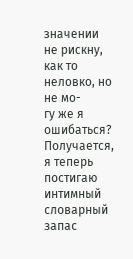значении не рискну, как то неловко, но не мо-
гу же я ошибаться? Получается, я теперь постигаю интимный словарный запас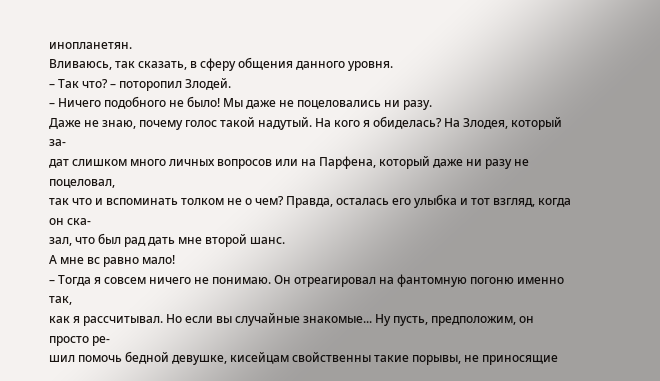инопланетян.
Вливаюсь, так сказать, в сферу общения данного уровня.
– Так что? – поторопил Злодей.
– Ничего подобного не было! Мы даже не поцеловались ни разу.
Даже не знаю, почему голос такой надутый. На кого я обиделась? На Злодея, который за-
дат слишком много личных вопросов или на Парфена, который даже ни разу не поцеловал,
так что и вспоминать толком не о чем? Правда, осталась его улыбка и тот взгляд, когда он ска-
зал, что был рад дать мне второй шанс.
А мне вс равно мало!
– Тогда я совсем ничего не понимаю. Он отреагировал на фантомную погоню именно так,
как я рассчитывал. Но если вы случайные знакомые... Ну пусть, предположим, он просто ре-
шил помочь бедной девушке, кисейцам свойственны такие порывы, не приносящие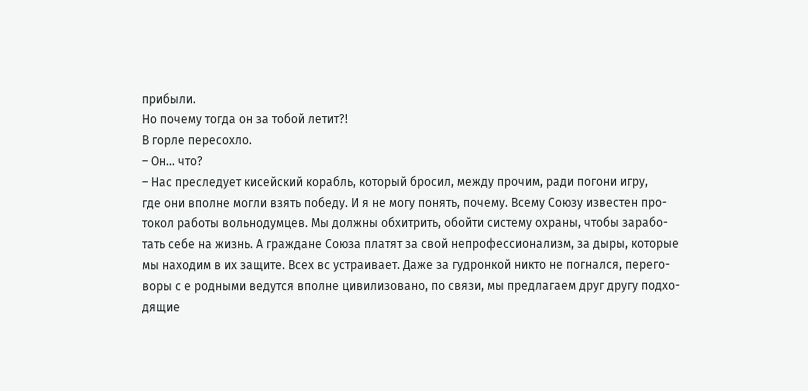прибыли.
Но почему тогда он за тобой летит?!
В горле пересохло.
– Он… что?
– Нас преследует кисейский корабль, который бросил, между прочим, ради погони игру,
где они вполне могли взять победу. И я не могу понять, почему. Всему Союзу известен про-
токол работы вольнодумцев. Мы должны обхитрить, обойти систему охраны, чтобы зарабо-
тать себе на жизнь. А граждане Союза платят за свой непрофессионализм, за дыры, которые
мы находим в их защите. Всех вс устраивает. Даже за гудронкой никто не погнался, перего-
воры с е родными ведутся вполне цивилизовано, по связи, мы предлагаем друг другу подхо-
дящие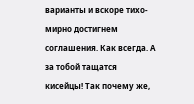варианты и вскоре тихо-мирно достигнем соглашения. Как всегда. А за тобой тащатся
кисейцы! Так почему же,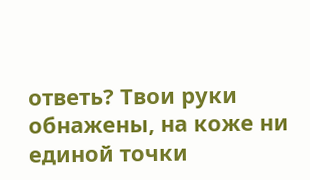ответь? Твои руки обнажены, на коже ни единой точки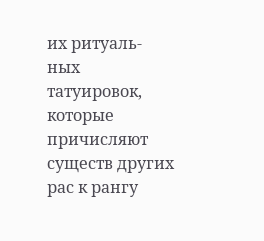их ритуаль-
ных татуировок, которые причисляют существ других рас к рангу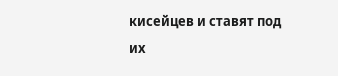кисейцев и ставят под их